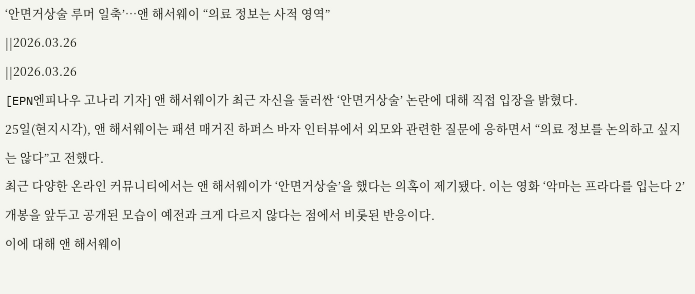‘안면거상술 루머 일축’…앤 해서웨이 “의료 정보는 사적 영역”
||2026.03.26
||2026.03.26
[EPN엔피나우 고나리 기자] 앤 해서웨이가 최근 자신을 둘러싼 ‘안면거상술’ 논란에 대해 직접 입장을 밝혔다.
25일(현지시각), 앤 해서웨이는 패션 매거진 하퍼스 바자 인터뷰에서 외모와 관련한 질문에 응하면서 “의료 정보를 논의하고 싶지는 않다”고 전했다.
최근 다양한 온라인 커뮤니티에서는 앤 해서웨이가 ‘안면거상술’을 했다는 의혹이 제기됐다. 이는 영화 ‘악마는 프라다를 입는다 2’ 개봉을 앞두고 공개된 모습이 예전과 크게 다르지 않다는 점에서 비롯된 반응이다.
이에 대해 앤 해서웨이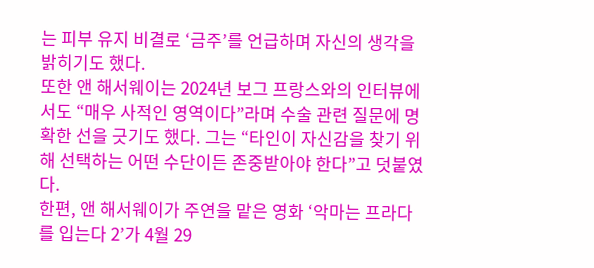는 피부 유지 비결로 ‘금주’를 언급하며 자신의 생각을 밝히기도 했다.
또한 앤 해서웨이는 2024년 보그 프랑스와의 인터뷰에서도 “매우 사적인 영역이다”라며 수술 관련 질문에 명확한 선을 긋기도 했다. 그는 “타인이 자신감을 찾기 위해 선택하는 어떤 수단이든 존중받아야 한다”고 덧붙였다.
한편, 앤 해서웨이가 주연을 맡은 영화 ‘악마는 프라다를 입는다 2’가 4월 29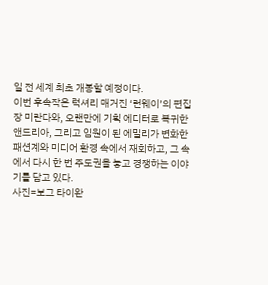일 전 세계 최초 개봉할 예정이다.
이번 후속작은 럭셔리 매거진 ‘런웨이’의 편집장 미란다와, 오랜만에 기획 에디터로 복귀한 앤드리아, 그리고 임원이 된 에밀리가 변화한 패션계와 미디어 환경 속에서 재회하고, 그 속에서 다시 한 번 주도권을 놓고 경쟁하는 이야기를 담고 있다.
사진=보그 타이완